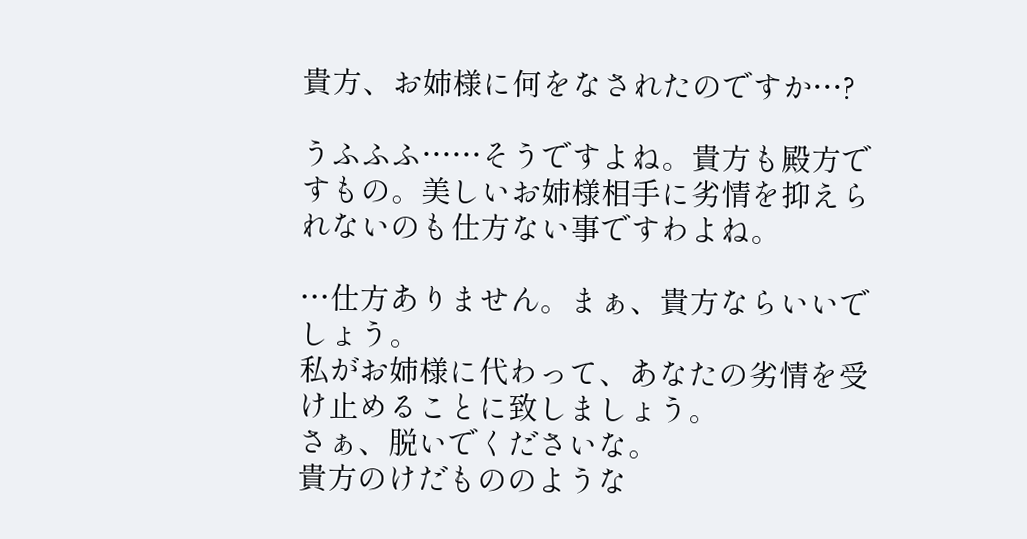貴方、お姉様に何をなされたのですか…?

うふふふ……そうですよね。貴方も殿方ですもの。美しいお姉様相手に劣情を抑えられないのも仕方ない事ですわよね。

…仕方ありません。まぁ、貴方ならいいでしょう。
私がお姉様に代わって、あなたの劣情を受け止めることに致しましょう。
さぁ、脱いでくださいな。
貴方のけだもののような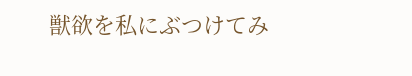獣欲を私にぶつけてみ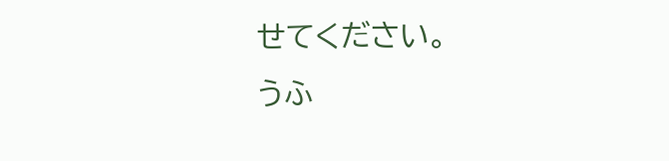せてください。
うふ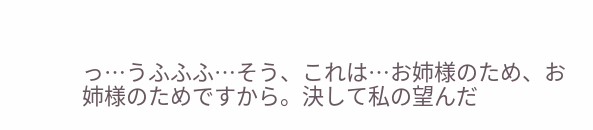っ…うふふふ…そう、これは…お姉様のため、お姉様のためですから。決して私の望んだ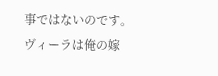事ではないのです。
ヴィーラは俺の嫁